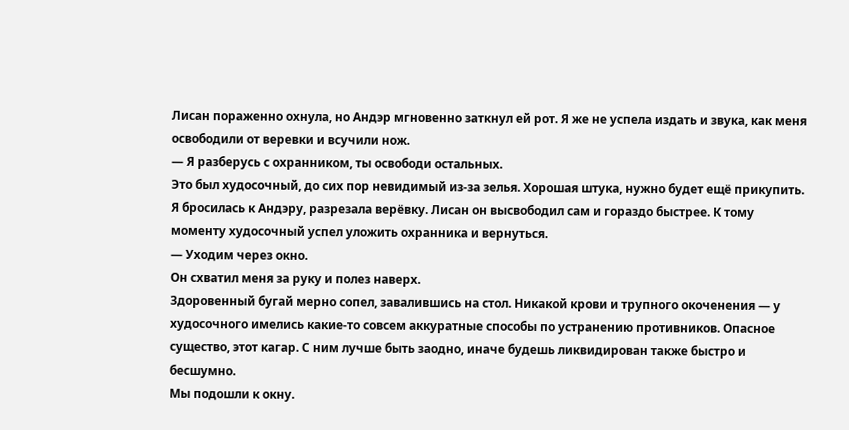Лисан пораженно охнула, но Андэр мгновенно заткнул ей рот. Я же не успела издать и звука, как меня освободили от веревки и всучили нож.
— Я разберусь с охранником, ты освободи остальных.
Это был худосочный, до сих пор невидимый из-за зелья. Хорошая штука, нужно будет ещё прикупить.
Я бросилась к Андэру, разрезала верёвку. Лисан он высвободил сам и гораздо быстрее. К тому моменту худосочный успел уложить охранника и вернуться.
— Уходим через окно.
Он схватил меня за руку и полез наверх.
Здоровенный бугай мерно сопел, завалившись на стол. Никакой крови и трупного окоченения — у худосочного имелись какие-то совсем аккуратные способы по устранению противников. Опасное существо, этот кагар. С ним лучше быть заодно, иначе будешь ликвидирован также быстро и бесшумно.
Мы подошли к окну.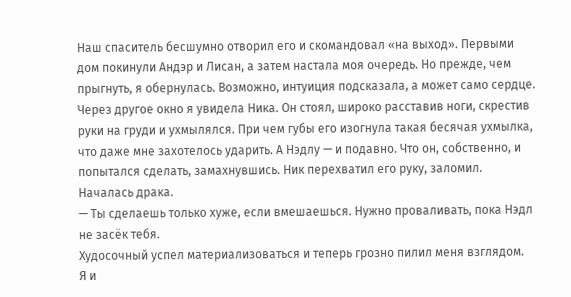Наш спаситель бесшумно отворил его и скомандовал «на выход». Первыми дом покинули Андэр и Лисан, а затем настала моя очередь. Но прежде, чем прыгнуть, я обернулась. Возможно, интуиция подсказала, а может само сердце.
Через другое окно я увидела Ника. Он стоял, широко расставив ноги, скрестив руки на груди и ухмылялся. При чем губы его изогнула такая бесячая ухмылка, что даже мне захотелось ударить. А Нэдлу — и подавно. Что он, собственно, и попытался сделать, замахнувшись. Ник перехватил его руку, заломил. Началась драка.
— Ты сделаешь только хуже, если вмешаешься. Нужно проваливать, пока Нэдл не засёк тебя.
Худосочный успел материализоваться и теперь грозно пилил меня взглядом.
Я и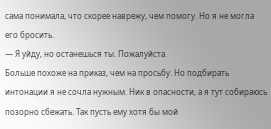сама понимала, что скорее наврежу, чем помогу. Но я не могла его бросить.
— Я уйду, но останешься ты. Пожалуйста.
Больше похоже на приказ, чем на просьбу. Но подбирать интонации я не сочла нужным. Ник в опасности, а я тут собираюсь позорно сбежать. Так пусть ему хотя бы мой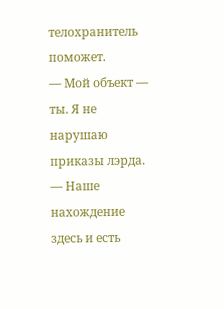телохранитель поможет.
— Мой объект — ты. Я не нарушаю приказы лэрда.
— Наше нахождение здесь и есть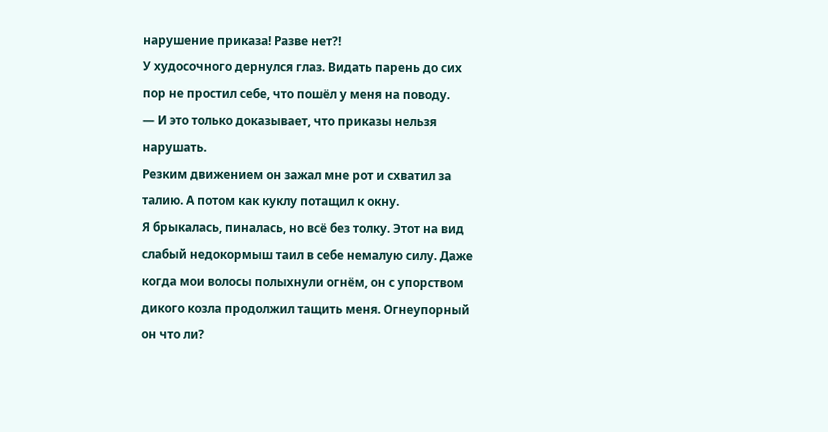нарушение приказа! Разве нет?!
У худосочного дернулся глаз. Видать парень до сих пор не простил себе, что пошёл у меня на поводу.
— И это только доказывает, что приказы нельзя нарушать.
Резким движением он зажал мне рот и схватил за талию. А потом как куклу потащил к окну.
Я брыкалась, пиналась, но всё без толку. Этот на вид слабый недокормыш таил в себе немалую силу. Даже когда мои волосы полыхнули огнём, он с упорством дикого козла продолжил тащить меня. Огнеупорный он что ли?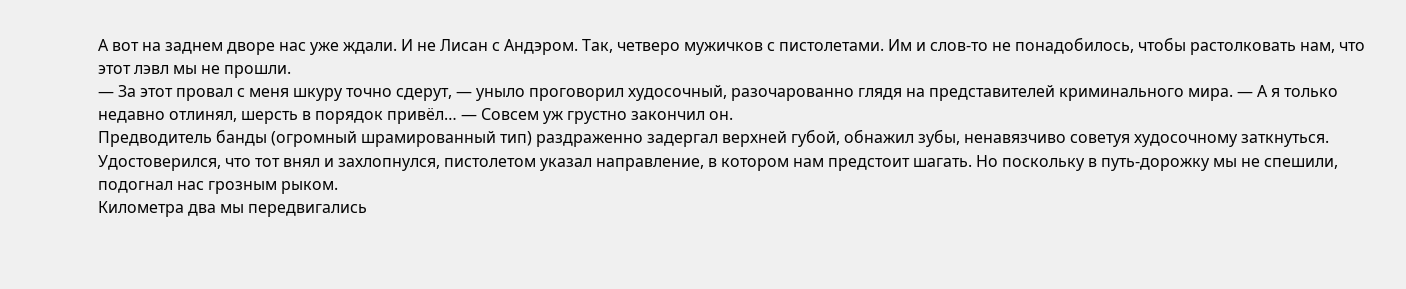А вот на заднем дворе нас уже ждали. И не Лисан с Андэром. Так, четверо мужичков с пистолетами. Им и слов-то не понадобилось, чтобы растолковать нам, что этот лэвл мы не прошли.
— За этот провал с меня шкуру точно сдерут, — уныло проговорил худосочный, разочарованно глядя на представителей криминального мира. — А я только недавно отлинял, шерсть в порядок привёл… — Совсем уж грустно закончил он.
Предводитель банды (огромный шрамированный тип) раздраженно задергал верхней губой, обнажил зубы, ненавязчиво советуя худосочному заткнуться. Удостоверился, что тот внял и захлопнулся, пистолетом указал направление, в котором нам предстоит шагать. Но поскольку в путь-дорожку мы не спешили, подогнал нас грозным рыком.
Километра два мы передвигались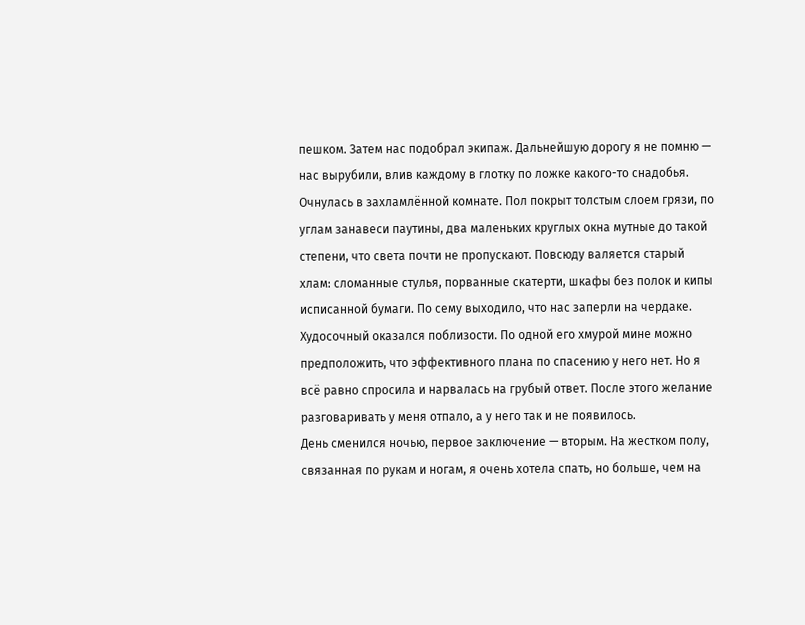пешком. Затем нас подобрал экипаж. Дальнейшую дорогу я не помню — нас вырубили, влив каждому в глотку по ложке какого-то снадобья.
Очнулась в захламлённой комнате. Пол покрыт толстым слоем грязи, по углам занавеси паутины, два маленьких круглых окна мутные до такой степени, что света почти не пропускают. Повсюду валяется старый хлам: сломанные стулья, порванные скатерти, шкафы без полок и кипы исписанной бумаги. По сему выходило, что нас заперли на чердаке.
Худосочный оказался поблизости. По одной его хмурой мине можно предположить, что эффективного плана по спасению у него нет. Но я всё равно спросила и нарвалась на грубый ответ. После этого желание разговаривать у меня отпало, а у него так и не появилось.
День сменился ночью, первое заключение — вторым. На жестком полу, связанная по рукам и ногам, я очень хотела спать, но больше, чем на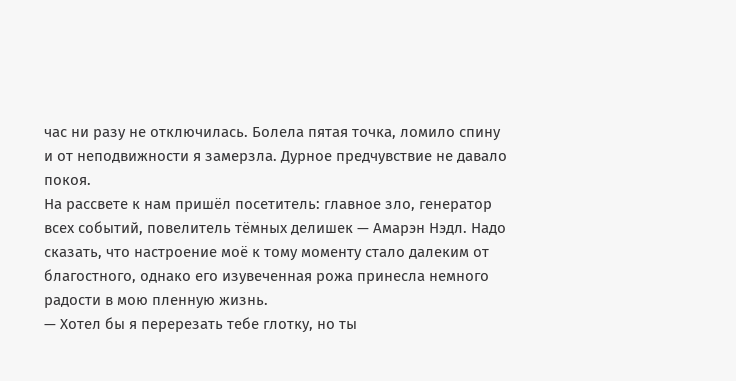час ни разу не отключилась. Болела пятая точка, ломило спину и от неподвижности я замерзла. Дурное предчувствие не давало покоя.
На рассвете к нам пришёл посетитель: главное зло, генератор всех событий, повелитель тёмных делишек — Амарэн Нэдл. Надо сказать, что настроение моё к тому моменту стало далеким от благостного, однако его изувеченная рожа принесла немного радости в мою пленную жизнь.
— Хотел бы я перерезать тебе глотку, но ты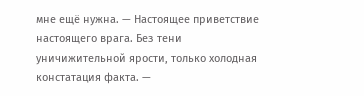мне ещё нужна. — Настоящее приветствие настоящего врага. Без тени уничижительной ярости, только холодная констатация факта. —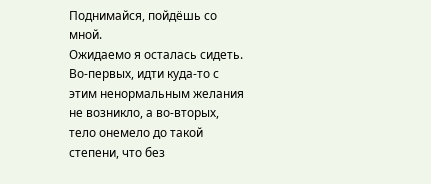Поднимайся, пойдёшь со мной.
Ожидаемо я осталась сидеть. Во-первых, идти куда-то с этим ненормальным желания не возникло, а во-вторых, тело онемело до такой степени, что без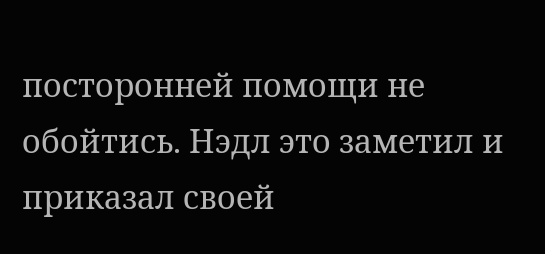посторонней помощи не обойтись. Нэдл это заметил и приказал своей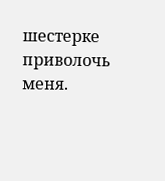шестерке приволочь меня.